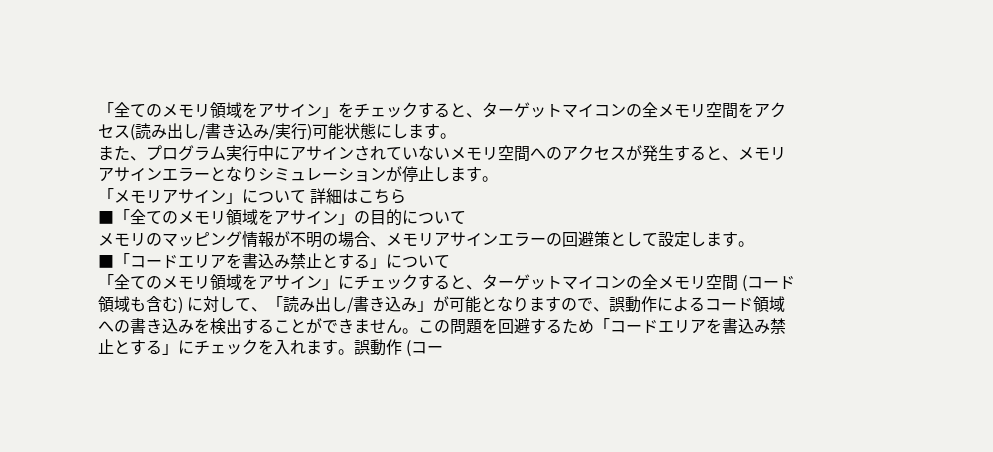「全てのメモリ領域をアサイン」をチェックすると、ターゲットマイコンの全メモリ空間をアクセス(読み出し/書き込み/実行)可能状態にします。
また、プログラム実行中にアサインされていないメモリ空間へのアクセスが発生すると、メモリアサインエラーとなりシミュレーションが停止します。
「メモリアサイン」について 詳細はこちら
■「全てのメモリ領域をアサイン」の目的について
メモリのマッピング情報が不明の場合、メモリアサインエラーの回避策として設定します。
■「コードエリアを書込み禁止とする」について
「全てのメモリ領域をアサイン」にチェックすると、ターゲットマイコンの全メモリ空間 (コード領域も含む) に対して、「読み出し/書き込み」が可能となりますので、誤動作によるコード領域への書き込みを検出することができません。この問題を回避するため「コードエリアを書込み禁止とする」にチェックを入れます。誤動作 (コー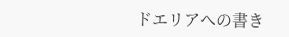ドエリアへの書き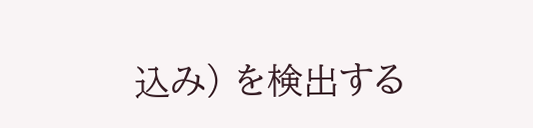込み) を検出する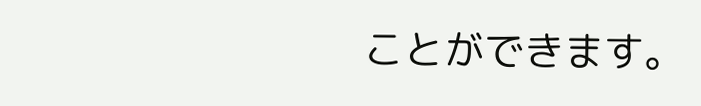ことができます。